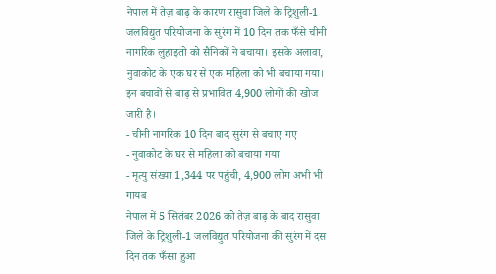नेपाल में तेज़ बाढ़ के कारण रासुवा जिले के ट्रिशुली-1 जलविद्युत परियोजना के सुरंग में 10 दिन तक फँसे चीनी नागरिक लुहाइतो को सैनिकों ने बचाया। इसके अलावा, नुवाकोट के एक घर से एक महिला को भी बचाया गया। इन बचावों से बाढ़ से प्रभावित 4,900 लोगों की खोज जारी है।
- चीनी नागरिक 10 दिन बाद सुरंग से बचाए गए
- नुवाकोट के घर से महिला को बचाया गया
- मृत्यु संख्या 1,344 पर पहुंची, 4,900 लोग अभी भी गायब
नेपाल में 5 सितंबर 2026 को तेज़ बाढ़ के बाद रासुवा जिले के ट्रिशुली-1 जलविद्युत परियोजना की सुरंग में दस दिन तक फँसा हुआ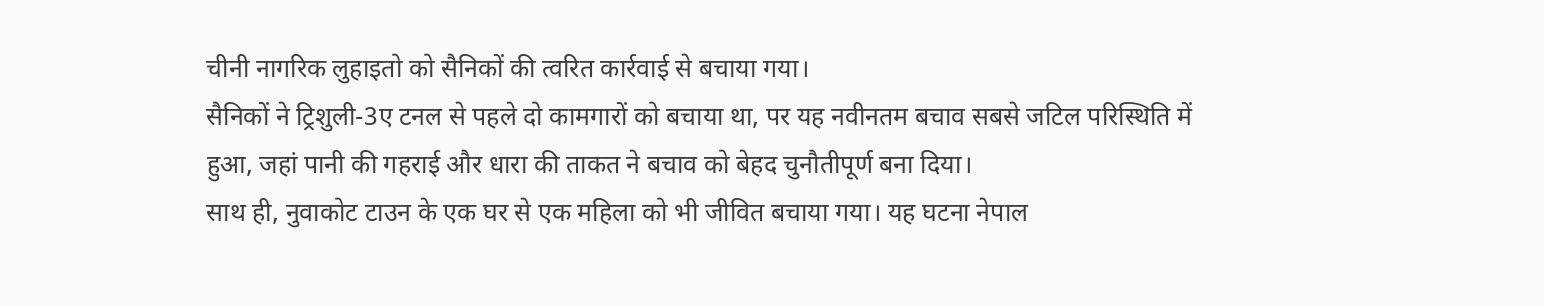चीनी नागरिक लुहाइतो को सैनिकों की त्वरित कार्रवाई से बचाया गया।
सैनिकों ने ट्रिशुली-3ए टनल से पहले दो कामगारों को बचाया था, पर यह नवीनतम बचाव सबसे जटिल परिस्थिति में हुआ, जहां पानी की गहराई और धारा की ताकत ने बचाव को बेहद चुनौतीपूर्ण बना दिया।
साथ ही, नुवाकोट टाउन के एक घर से एक महिला को भी जीवित बचाया गया। यह घटना नेपाल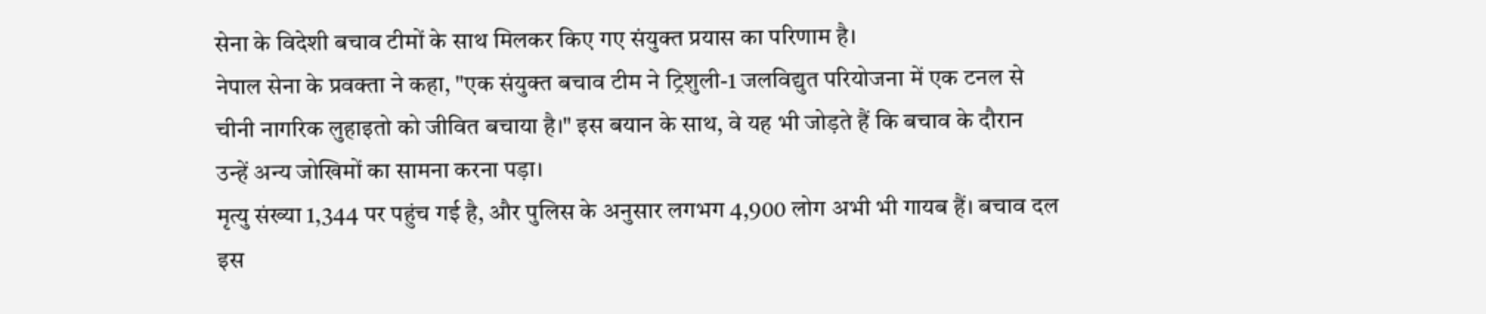सेना के विदेशी बचाव टीमों के साथ मिलकर किए गए संयुक्त प्रयास का परिणाम है।
नेपाल सेना के प्रवक्ता ने कहा, "एक संयुक्त बचाव टीम ने ट्रिशुली-1 जलविद्युत परियोजना में एक टनल से चीनी नागरिक लुहाइतो को जीवित बचाया है।" इस बयान के साथ, वे यह भी जोड़ते हैं कि बचाव के दौरान उन्हें अन्य जोखिमों का सामना करना पड़ा।
मृत्यु संख्या 1,344 पर पहुंच गई है, और पुलिस के अनुसार लगभग 4,900 लोग अभी भी गायब हैं। बचाव दल इस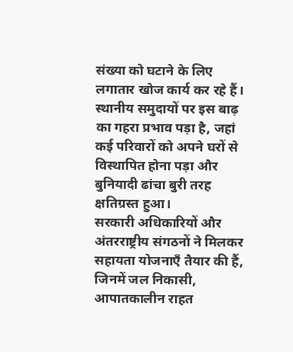संख्या को घटाने के लिए लगातार खोज कार्य कर रहे हैं।
स्थानीय समुदायों पर इस बाढ़ का गहरा प्रभाव पड़ा है, जहां कई परिवारों को अपने घरों से विस्थापित होना पड़ा और बुनियादी ढांचा बुरी तरह क्षतिग्रस्त हुआ।
सरकारी अधिकारियों और अंतरराष्ट्रीय संगठनों ने मिलकर सहायता योजनाएँ तैयार की हैं, जिनमें जल निकासी, आपातकालीन राहत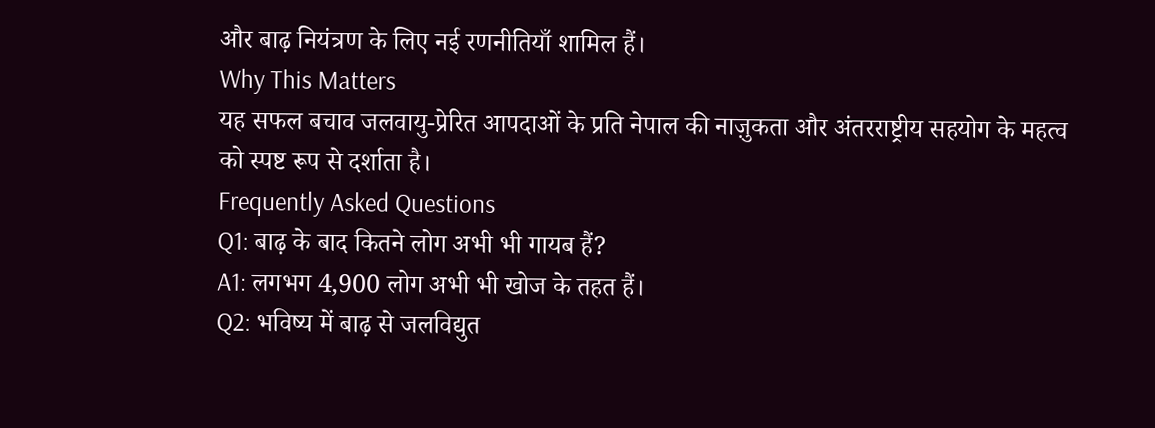और बाढ़ नियंत्रण के लिए नई रणनीतियाँ शामिल हैं।
Why This Matters
यह सफल बचाव जलवायु-प्रेरित आपदाओं के प्रति नेपाल की नाज़ुकता और अंतरराष्ट्रीय सहयोग के महत्व को स्पष्ट रूप से दर्शाता है।
Frequently Asked Questions
Q1: बाढ़ के बाद कितने लोग अभी भी गायब हैं?
A1: लगभग 4,900 लोग अभी भी खोज के तहत हैं।
Q2: भविष्य में बाढ़ से जलविद्युत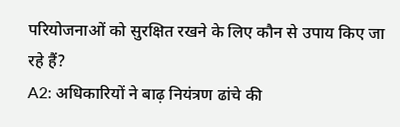परियोजनाओं को सुरक्षित रखने के लिए कौन से उपाय किए जा रहे हैं?
A2: अधिकारियों ने बाढ़ नियंत्रण ढांचे की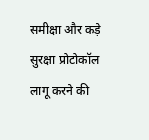समीक्षा और कड़े सुरक्षा प्रोटोकॉल लागू करने की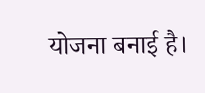योजना बनाई है।